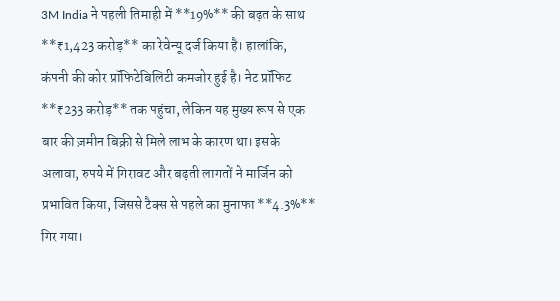3M India ने पहली तिमाही में **19%** की बढ़त के साथ **₹1,423 करोड़** का रेवेन्यू दर्ज किया है। हालांकि, कंपनी की कोर प्रॉफिटेबिलिटी कमजोर हुई है। नेट प्रॉफिट **₹233 करोड़** तक पहुंचा, लेकिन यह मुख्य रूप से एक बार की ज़मीन बिक्री से मिले लाभ के कारण था। इसके अलावा, रुपये में गिरावट और बढ़ती लागतों ने मार्जिन को प्रभावित किया, जिससे टैक्स से पहले का मुनाफा **4.3%** गिर गया।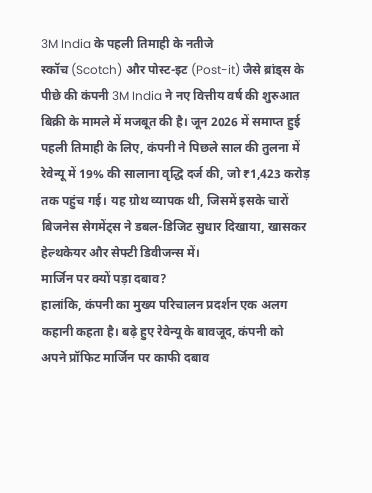3M India के पहली तिमाही के नतीजे
स्कॉच (Scotch) और पोस्ट-इट (Post-it) जैसे ब्रांड्स के पीछे की कंपनी 3M India ने नए वित्तीय वर्ष की शुरुआत बिक्री के मामले में मजबूत की है। जून 2026 में समाप्त हुई पहली तिमाही के लिए, कंपनी ने पिछले साल की तुलना में रेवेन्यू में 19% की सालाना वृद्धि दर्ज की, जो ₹1,423 करोड़ तक पहुंच गई। यह ग्रोथ व्यापक थी, जिसमें इसके चारों बिजनेस सेगमेंट्स ने डबल-डिजिट सुधार दिखाया, खासकर हेल्थकेयर और सेफ्टी डिवीजन्स में।
मार्जिन पर क्यों पड़ा दबाव?
हालांकि, कंपनी का मुख्य परिचालन प्रदर्शन एक अलग कहानी कहता है। बढ़े हुए रेवेन्यू के बावजूद, कंपनी को अपने प्रॉफिट मार्जिन पर काफी दबाव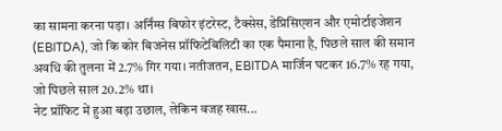का सामना करना पड़ा। अर्निंग्स बिफोर इंटरेस्ट, टैक्सेस, डेप्रिसिएशन और एमोर्टाइजेशन (EBITDA), जो कि कोर बिजनेस प्रॉफिटेबिलिटी का एक पैमाना है, पिछले साल की समान अवधि की तुलना में 2.7% गिर गया। नतीजतन, EBITDA मार्जिन घटकर 16.7% रह गया, जो पिछले साल 20.2% था।
नेट प्रॉफिट में हुआ बड़ा उछाल, लेकिन वजह खास...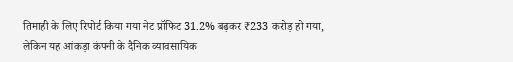तिमाही के लिए रिपोर्ट किया गया नेट प्रॉफिट 31.2% बढ़कर ₹233 करोड़ हो गया, लेकिन यह आंकड़ा कंपनी के दैनिक व्यावसायिक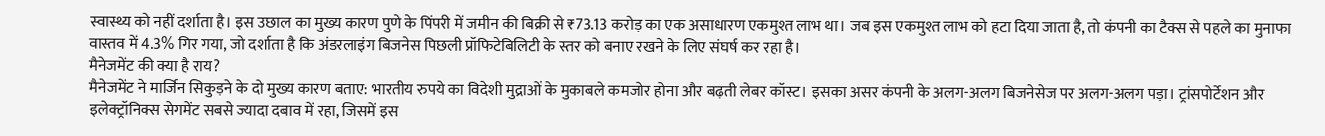स्वास्थ्य को नहीं दर्शाता है। इस उछाल का मुख्य कारण पुणे के पिंपरी में जमीन की बिक्री से ₹73.13 करोड़ का एक असाधारण एकमुश्त लाभ था। जब इस एकमुश्त लाभ को हटा दिया जाता है, तो कंपनी का टैक्स से पहले का मुनाफा वास्तव में 4.3% गिर गया, जो दर्शाता है कि अंडरलाइंग बिजनेस पिछली प्रॉफिटेबिलिटी के स्तर को बनाए रखने के लिए संघर्ष कर रहा है।
मैनेजमेंट की क्या है राय?
मैनेजमेंट ने मार्जिन सिकुड़ने के दो मुख्य कारण बताए: भारतीय रुपये का विदेशी मुद्राओं के मुकाबले कमजोर होना और बढ़ती लेबर कॉस्ट। इसका असर कंपनी के अलग-अलग बिजनेसेज पर अलग-अलग पड़ा। ट्रांसपोर्टेशन और इलेक्ट्रॉनिक्स सेगमेंट सबसे ज्यादा दबाव में रहा, जिसमें इस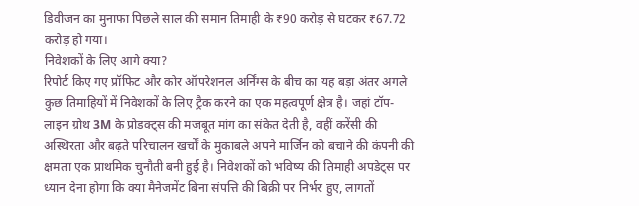डिवीजन का मुनाफा पिछले साल की समान तिमाही के ₹90 करोड़ से घटकर ₹67.72 करोड़ हो गया।
निवेशकों के लिए आगे क्या?
रिपोर्ट किए गए प्रॉफिट और कोर ऑपरेशनल अर्निंग्स के बीच का यह बड़ा अंतर अगले कुछ तिमाहियों में निवेशकों के लिए ट्रैक करने का एक महत्वपूर्ण क्षेत्र है। जहां टॉप-लाइन ग्रोथ 3M के प्रोडक्ट्स की मजबूत मांग का संकेत देती है, वहीं करेंसी की अस्थिरता और बढ़ते परिचालन खर्चों के मुकाबले अपने मार्जिन को बचाने की कंपनी की क्षमता एक प्राथमिक चुनौती बनी हुई है। निवेशकों को भविष्य की तिमाही अपडेट्स पर ध्यान देना होगा कि क्या मैनेजमेंट बिना संपत्ति की बिक्री पर निर्भर हुए, लागतों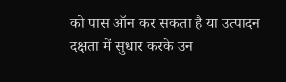को पास ऑन कर सकता है या उत्पादन दक्षता में सुधार करके उन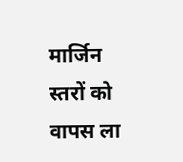मार्जिन स्तरों को वापस ला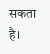सकता है।